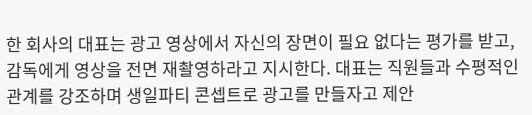한 회사의 대표는 광고 영상에서 자신의 장면이 필요 없다는 평가를 받고, 감독에게 영상을 전면 재촬영하라고 지시한다. 대표는 직원들과 수평적인 관계를 강조하며 생일파티 콘셉트로 광고를 만들자고 제안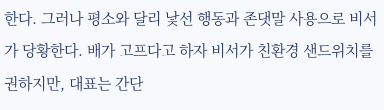한다. 그러나 평소와 달리 낯선 행동과 존댓말 사용으로 비서가 당황한다. 배가 고프다고 하자 비서가 친환경 샌드위치를 권하지만, 대표는 간단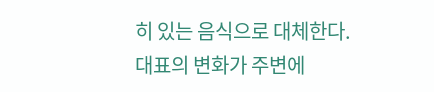히 있는 음식으로 대체한다. 대표의 변화가 주변에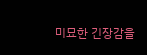미묘한 긴장감을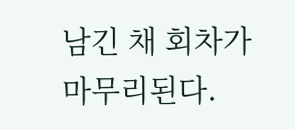남긴 채 회차가 마무리된다.